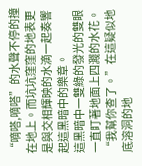“嘀嗒,嘀嗒”的水聲不停的撞在地上。而坑坑窪窪的地表更是與交相輝映的水滴一起奏響起這黑暗中的樂章。
這黑暗中一雙綠的發光的雙眼一直盯著地面上四濺的水花。
“我幫你查了。”在這疑似地底溶洞的地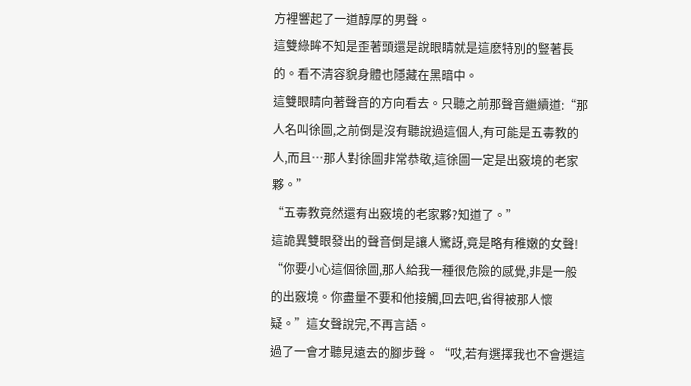方裡響起了一道醇厚的男聲。
這雙綠眸不知是歪著頭還是說眼睛就是這麽特別的豎著長的。看不清容貌身體也隱藏在黑暗中。
這雙眼睛向著聲音的方向看去。只聽之前那聲音繼續道:“那人名叫徐圖,之前倒是沒有聽說過這個人,有可能是五毒教的人,而且…那人對徐圖非常恭敬,這徐圖一定是出竅境的老家夥。”
“五毒教竟然還有出竅境的老家夥?知道了。”
這詭異雙眼發出的聲音倒是讓人驚訝,竟是略有稚嫩的女聲!
“你要小心這個徐圖,那人給我一種很危險的感覺,非是一般的出竅境。你盡量不要和他接觸,回去吧,省得被那人懷疑。”這女聲說完,不再言語。
過了一會才聽見遠去的腳步聲。“哎,若有選擇我也不會選這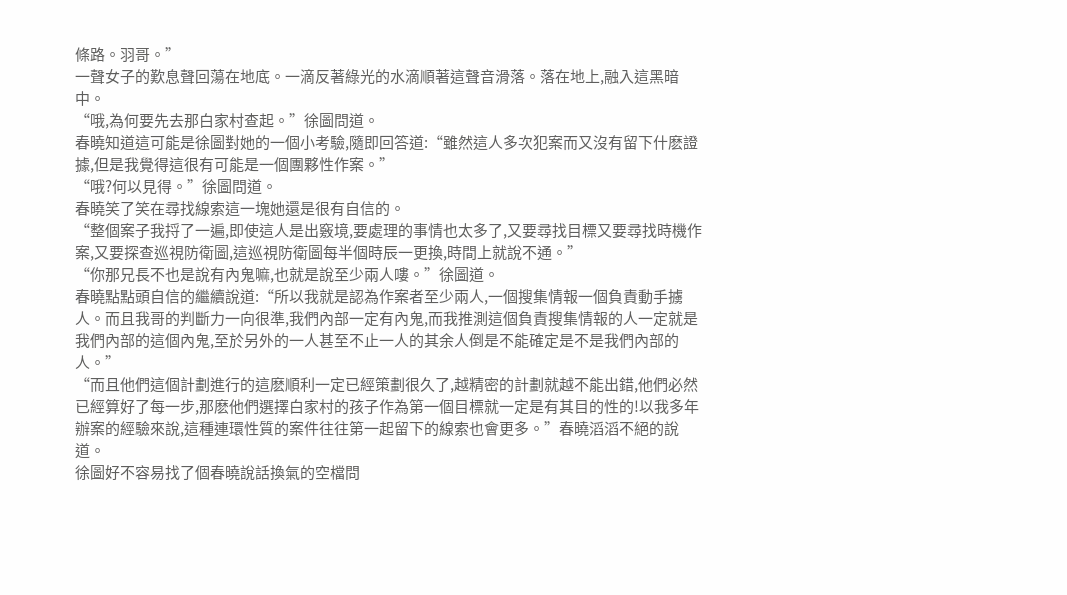條路。羽哥。”
一聲女子的歎息聲回蕩在地底。一滴反著綠光的水滴順著這聲音滑落。落在地上,融入這黑暗中。
“哦,為何要先去那白家村查起。”徐圖問道。
春曉知道這可能是徐圖對她的一個小考驗,隨即回答道:“雖然這人多次犯案而又沒有留下什麽證據,但是我覺得這很有可能是一個團夥性作案。”
“哦?何以見得。”徐圖問道。
春曉笑了笑在尋找線索這一塊她還是很有自信的。
“整個案子我捋了一遍,即使這人是出竅境,要處理的事情也太多了,又要尋找目標又要尋找時機作案,又要探查巡視防衛圖,這巡視防衛圖每半個時辰一更換,時間上就說不通。”
“你那兄長不也是說有內鬼嘛,也就是說至少兩人嘍。”徐圖道。
春曉點點頭自信的繼續說道:“所以我就是認為作案者至少兩人,一個搜集情報一個負責動手擄人。而且我哥的判斷力一向很準,我們內部一定有內鬼,而我推測這個負責搜集情報的人一定就是我們內部的這個內鬼,至於另外的一人甚至不止一人的其余人倒是不能確定是不是我們內部的人。”
“而且他們這個計劃進行的這麽順利一定已經策劃很久了,越精密的計劃就越不能出錯,他們必然已經算好了每一步,那麽他們選擇白家村的孩子作為第一個目標就一定是有其目的性的!以我多年辦案的經驗來說,這種連環性質的案件往往第一起留下的線索也會更多。”春曉滔滔不絕的說道。
徐圖好不容易找了個春曉說話換氣的空檔問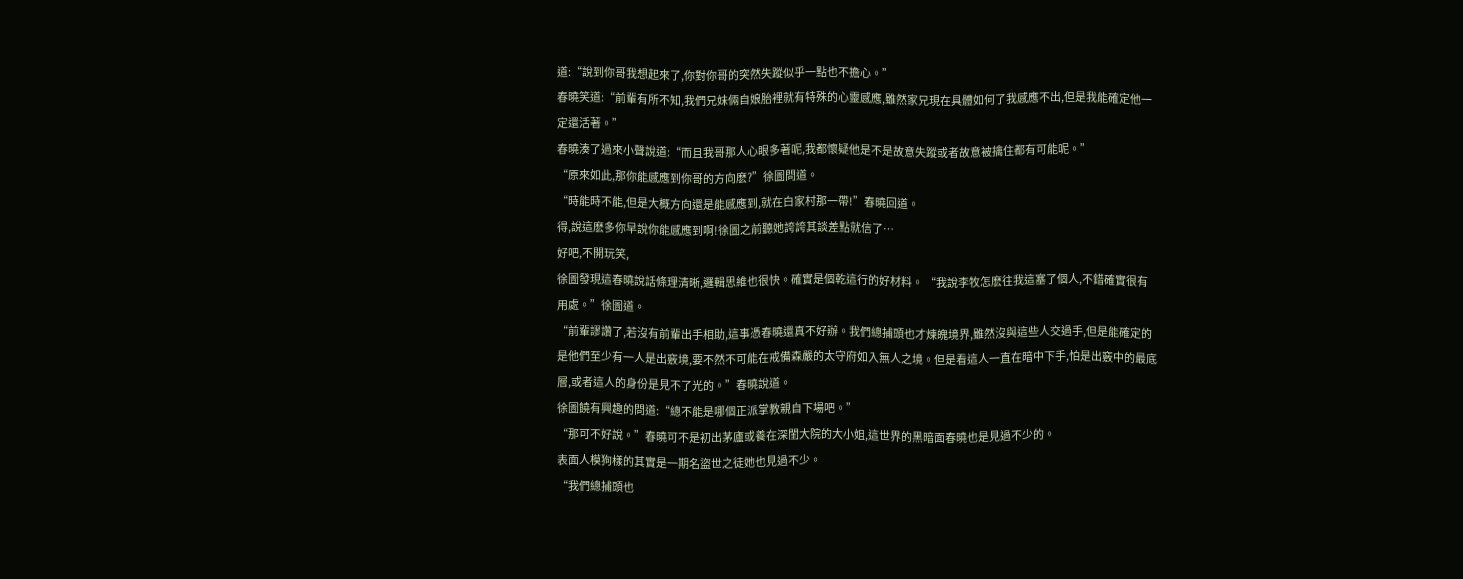道:“說到你哥我想起來了,你對你哥的突然失蹤似乎一點也不擔心。”
春曉笑道:“前輩有所不知,我們兄妹倆自娘胎裡就有特殊的心靈感應,雖然家兄現在具體如何了我感應不出,但是我能確定他一定還活著。”
春曉湊了過來小聲說道:“而且我哥那人心眼多著呢,我都懷疑他是不是故意失蹤或者故意被擒住都有可能呢。”
“原來如此,那你能感應到你哥的方向麽?”徐圖問道。
“時能時不能,但是大概方向還是能感應到,就在白家村那一帶!”春曉回道。
得,說這麽多你早說你能感應到啊!徐圖之前聽她誇誇其談差點就信了…
好吧,不開玩笑,
徐圖發現這春曉說話條理清晰,邏輯思維也很快。確實是個乾這行的好材料。 “我說李牧怎麽往我這塞了個人,不錯確實很有用處。”徐圖道。
“前輩謬讚了,若沒有前輩出手相助,這事憑春曉還真不好辦。我們總捕頭也才煉魄境界,雖然沒與這些人交過手,但是能確定的是他們至少有一人是出竅境,要不然不可能在戒備森嚴的太守府如入無人之境。但是看這人一直在暗中下手,怕是出竅中的最底層,或者這人的身份是見不了光的。”春曉說道。
徐圖饒有興趣的問道:“總不能是哪個正派掌教親自下場吧。”
“那可不好說。”春曉可不是初出茅廬或養在深閨大院的大小姐,這世界的黑暗面春曉也是見過不少的。
表面人模狗樣的其實是一期名盜世之徒她也見過不少。
“我們總捕頭也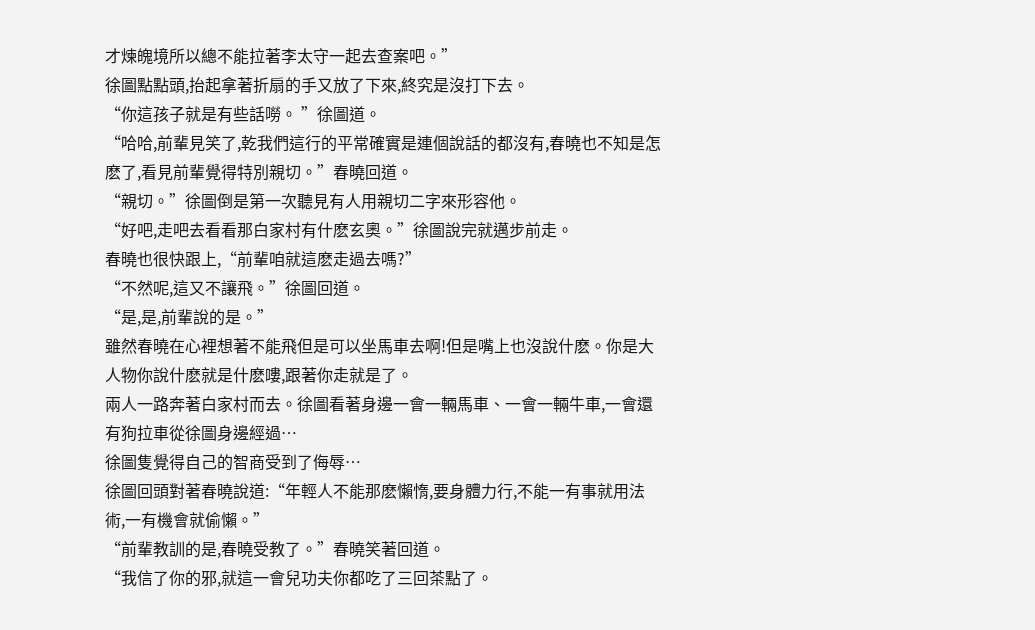才煉魄境所以總不能拉著李太守一起去查案吧。”
徐圖點點頭,抬起拿著折扇的手又放了下來,終究是沒打下去。
“你這孩子就是有些話嘮。 ”徐圖道。
“哈哈,前輩見笑了,乾我們這行的平常確實是連個說話的都沒有,春曉也不知是怎麽了,看見前輩覺得特別親切。”春曉回道。
“親切。”徐圖倒是第一次聽見有人用親切二字來形容他。
“好吧,走吧去看看那白家村有什麽玄奧。”徐圖說完就邁步前走。
春曉也很快跟上,“前輩咱就這麽走過去嗎?”
“不然呢,這又不讓飛。”徐圖回道。
“是,是,前輩說的是。”
雖然春曉在心裡想著不能飛但是可以坐馬車去啊!但是嘴上也沒說什麽。你是大人物你說什麽就是什麽嘍,跟著你走就是了。
兩人一路奔著白家村而去。徐圖看著身邊一會一輛馬車、一會一輛牛車,一會還有狗拉車從徐圖身邊經過…
徐圖隻覺得自己的智商受到了侮辱…
徐圖回頭對著春曉說道:“年輕人不能那麽懶惰,要身體力行,不能一有事就用法術,一有機會就偷懶。”
“前輩教訓的是,春曉受教了。”春曉笑著回道。
“我信了你的邪,就這一會兒功夫你都吃了三回茶點了。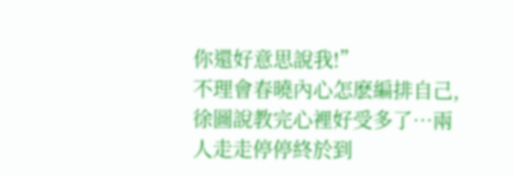你還好意思說我!”
不理會春曉內心怎麽編排自己,徐圖說教完心裡好受多了…兩人走走停停終於到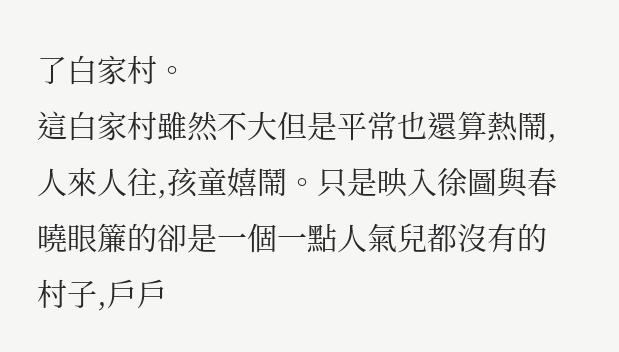了白家村。
這白家村雖然不大但是平常也還算熱鬧,人來人往,孩童嬉鬧。只是映入徐圖與春曉眼簾的卻是一個一點人氣兒都沒有的村子,戶戶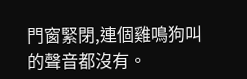門窗緊閉,連個雞鳴狗叫的聲音都沒有。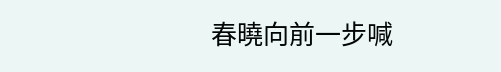春曉向前一步喊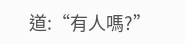道:“有人嗎?”